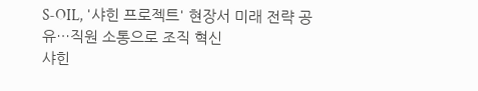S-OIL, '샤힌 프로젝트' 현장서 미래 전략 공유…직원 소통으로 조직 혁신
샤힌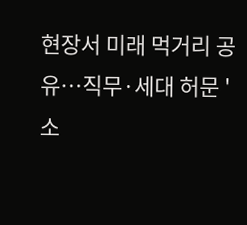현장서 미래 먹거리 공유…직무·세대 허문 '소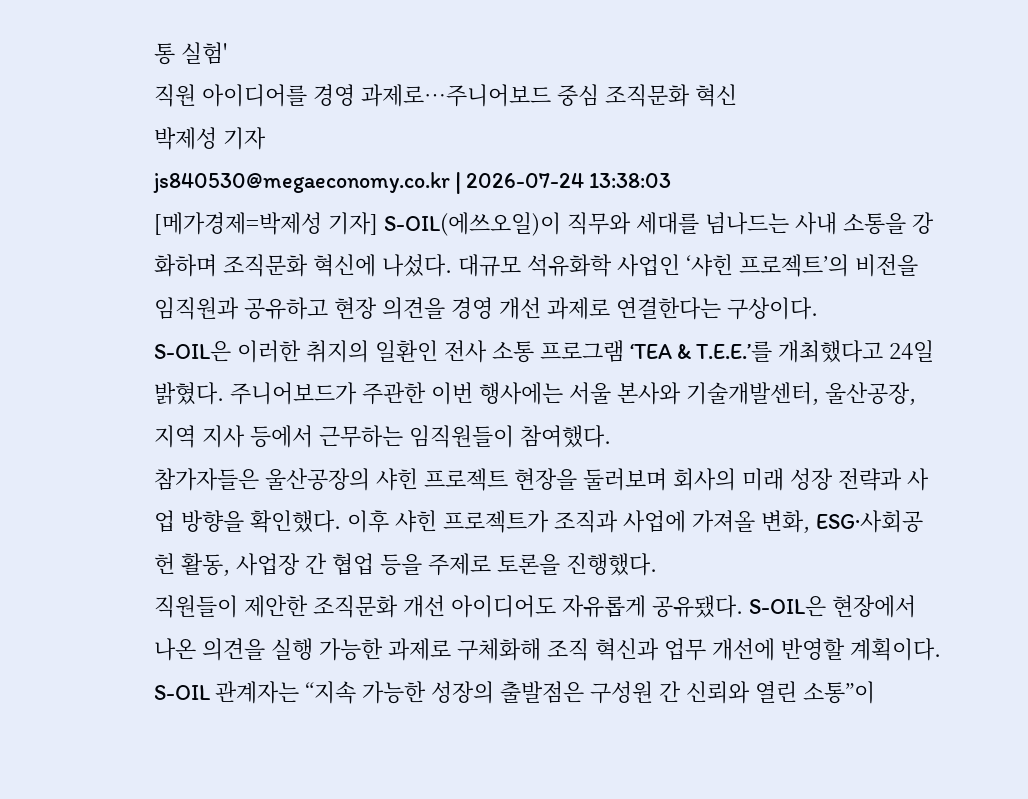통 실험'
직원 아이디어를 경영 과제로…주니어보드 중심 조직문화 혁신
박제성 기자
js840530@megaeconomy.co.kr | 2026-07-24 13:38:03
[메가경제=박제성 기자] S-OIL(에쓰오일)이 직무와 세대를 넘나드는 사내 소통을 강화하며 조직문화 혁신에 나섰다. 대규모 석유화학 사업인 ‘샤힌 프로젝트’의 비전을 임직원과 공유하고 현장 의견을 경영 개선 과제로 연결한다는 구상이다.
S-OIL은 이러한 취지의 일환인 전사 소통 프로그램 ‘TEA & T.E.E.’를 개최했다고 24일 밝혔다. 주니어보드가 주관한 이번 행사에는 서울 본사와 기술개발센터, 울산공장, 지역 지사 등에서 근무하는 임직원들이 참여했다.
참가자들은 울산공장의 샤힌 프로젝트 현장을 둘러보며 회사의 미래 성장 전략과 사업 방향을 확인했다. 이후 샤힌 프로젝트가 조직과 사업에 가져올 변화, ESG·사회공헌 활동, 사업장 간 협업 등을 주제로 토론을 진행했다.
직원들이 제안한 조직문화 개선 아이디어도 자유롭게 공유됐다. S-OIL은 현장에서 나온 의견을 실행 가능한 과제로 구체화해 조직 혁신과 업무 개선에 반영할 계획이다.
S-OIL 관계자는 “지속 가능한 성장의 출발점은 구성원 간 신뢰와 열린 소통”이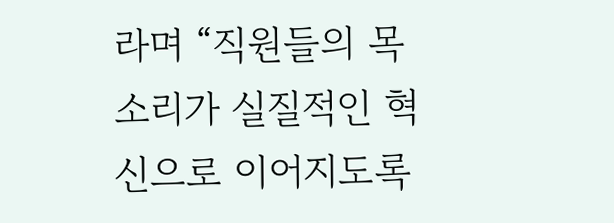라며 “직원들의 목소리가 실질적인 혁신으로 이어지도록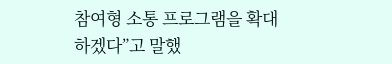참여형 소통 프로그램을 확대하겠다”고 말했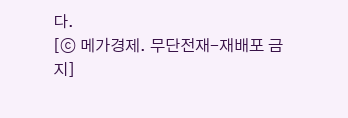다.
[ⓒ 메가경제. 무단전재-재배포 금지]